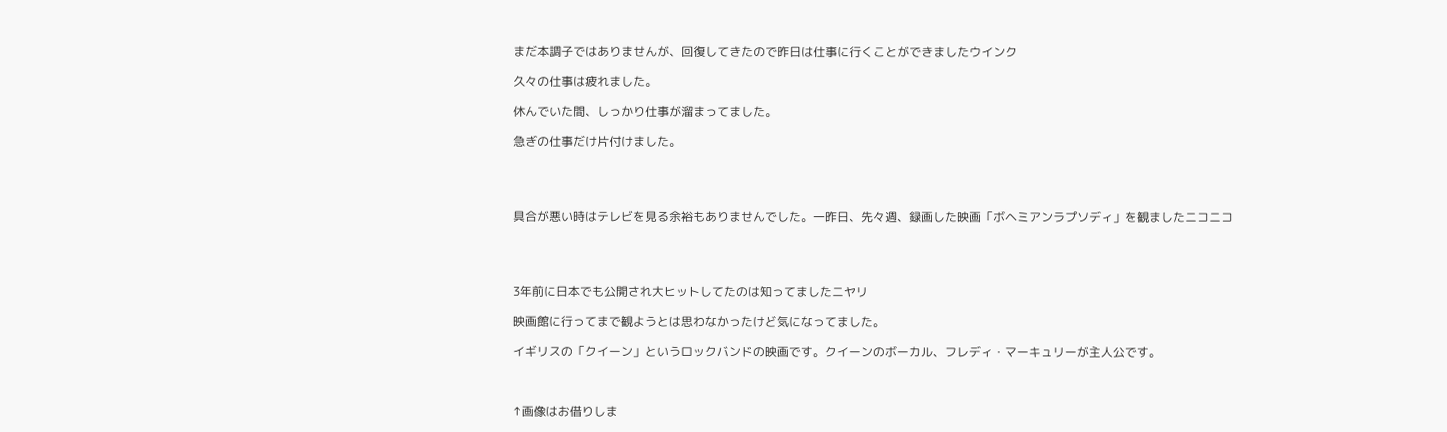まだ本調子ではありませんが、回復してきたので昨日は仕事に行くことができましたウインク

久々の仕事は疲れました。

休んでいた間、しっかり仕事が溜まってました。

急ぎの仕事だけ片付けました。




具合が悪い時はテレビを見る余裕もありませんでした。一昨日、先々週、録画した映画「ボヘミアンラプソディ」を観ましたニコニコ




3年前に日本でも公開され大ヒットしてたのは知ってましたニヤリ

映画館に行ってまで観ようとは思わなかったけど気になってました。

イギリスの「クイーン」というロックバンドの映画です。クイーンのボーカル、フレディ・マーキュリーが主人公です。



↑画像はお借りしま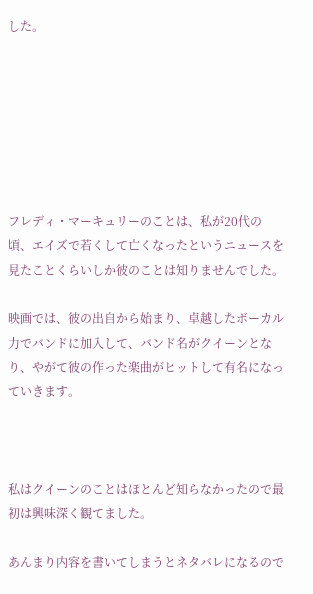した。







フレディ・マーキュリーのことは、私が20代の頃、エイズで若くして亡くなったというニュースを見たことくらいしか彼のことは知りませんでした。

映画では、彼の出自から始まり、卓越したボーカル力でバンドに加入して、バンド名がクイーンとなり、やがて彼の作った楽曲がヒットして有名になっていきます。



私はクイーンのことはほとんど知らなかったので最初は興味深く観てました。

あんまり内容を書いてしまうとネタバレになるので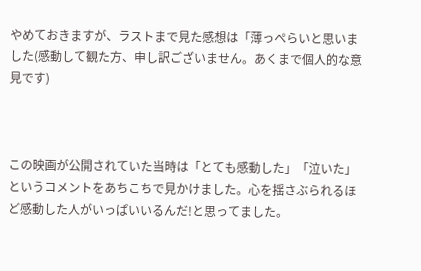やめておきますが、ラストまで見た感想は「薄っぺらいと思いました(感動して観た方、申し訳ございません。あくまで個人的な意見です)



この映画が公開されていた当時は「とても感動した」「泣いた」というコメントをあちこちで見かけました。心を揺さぶられるほど感動した人がいっぱいいるんだ!と思ってました。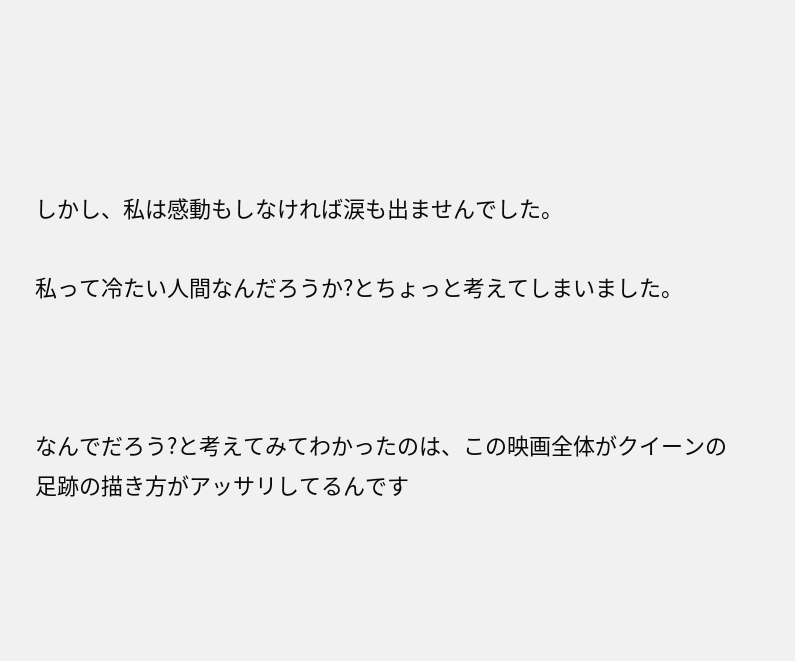しかし、私は感動もしなければ涙も出ませんでした。

私って冷たい人間なんだろうか?とちょっと考えてしまいました。



なんでだろう?と考えてみてわかったのは、この映画全体がクイーンの足跡の描き方がアッサリしてるんです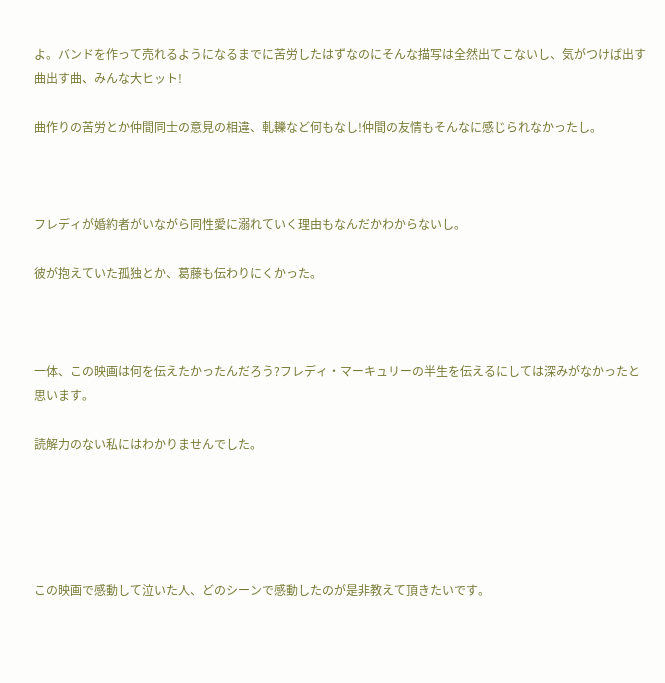よ。バンドを作って売れるようになるまでに苦労したはずなのにそんな描写は全然出てこないし、気がつけば出す曲出す曲、みんな大ヒット!

曲作りの苦労とか仲間同士の意見の相違、軋轢など何もなし!仲間の友情もそんなに感じられなかったし。



フレディが婚約者がいながら同性愛に溺れていく理由もなんだかわからないし。

彼が抱えていた孤独とか、葛藤も伝わりにくかった。



一体、この映画は何を伝えたかったんだろう?フレディ・マーキュリーの半生を伝えるにしては深みがなかったと思います。

読解力のない私にはわかりませんでした。





この映画で感動して泣いた人、どのシーンで感動したのが是非教えて頂きたいです。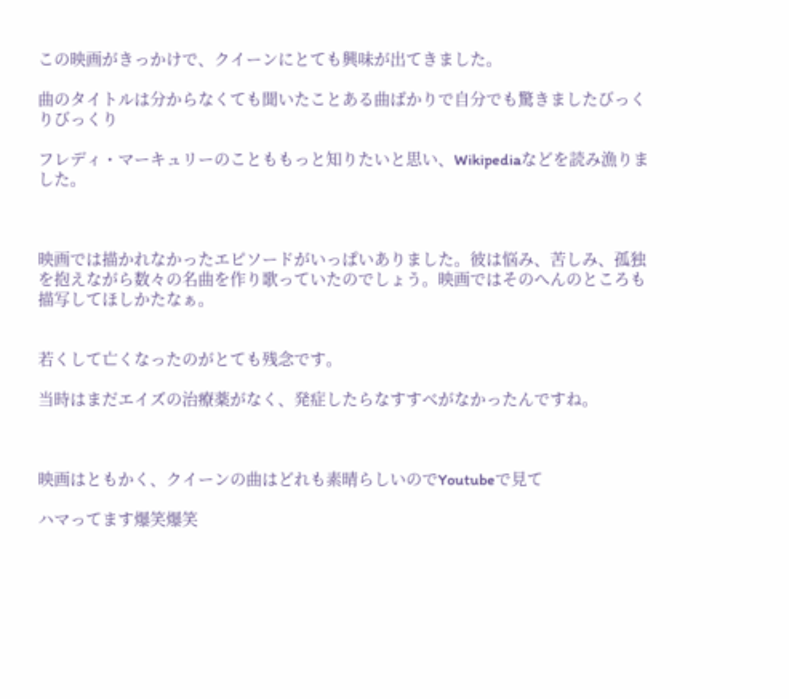この映画がきっかけで、クイーンにとても興味が出てきました。

曲のタイトルは分からなくても聞いたことある曲ばかりで自分でも驚きましたびっくりびっくり

フレディ・マーキュリーのことももっと知りたいと思い、Wikipediaなどを読み漁りました。



映画では描かれなかったエピソードがいっぱいありました。彼は悩み、苦しみ、孤独を抱えながら数々の名曲を作り歌っていたのでしょう。映画ではそのへんのところも描写してほしかたなぁ。


若くして亡くなったのがとても残念です。

当時はまだエイズの治療薬がなく、発症したらなすすべがなかったんですね。



映画はともかく、クイーンの曲はどれも素晴らしいのでYoutubeで見て

ハマってます爆笑爆笑